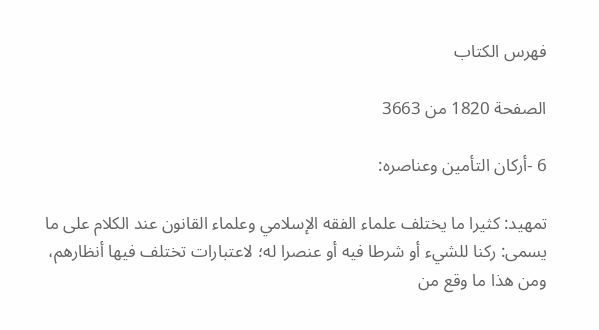فهرس الكتاب

الصفحة 1820 من 3663

6 -أركان التأمين وعناصره:

تمهيد: كثيرا ما يختلف علماء الفقه الإسلامي وعلماء القانون عند الكلام على ما يسمى: ركنا للشيء أو شرطا فيه أو عنصرا له؛ لاعتبارات تختلف فيها أنظارهم، ومن هذا ما وقع من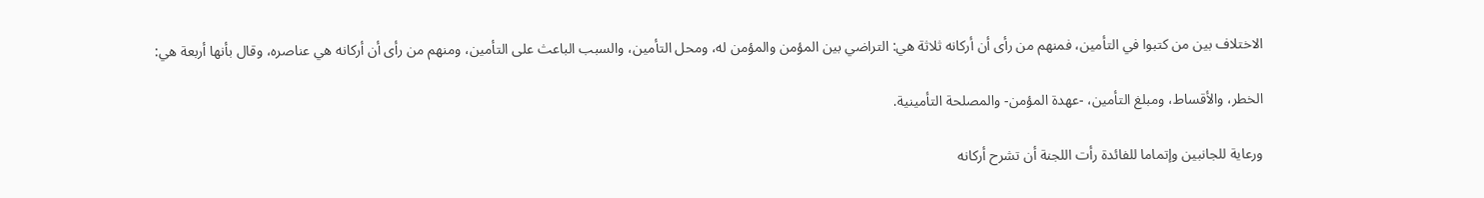الاختلاف بين من كتبوا في التأمين، فمنهم من رأى أن أركانه ثلاثة هي: التراضي بين المؤمن والمؤمن له، ومحل التأمين، والسبب الباعث على التأمين، ومنهم من رأى أن أركانه هي عناصره، وقال بأنها أربعة هي:

الخطر، والأقساط، ومبلغ التأمين، -عهدة المؤمن- والمصلحة التأمينية.

ورعاية للجانبين وإتماما للفائدة رأت اللجنة أن تشرح أركانه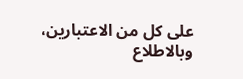على كل من الاعتبارين، وبالاطلاع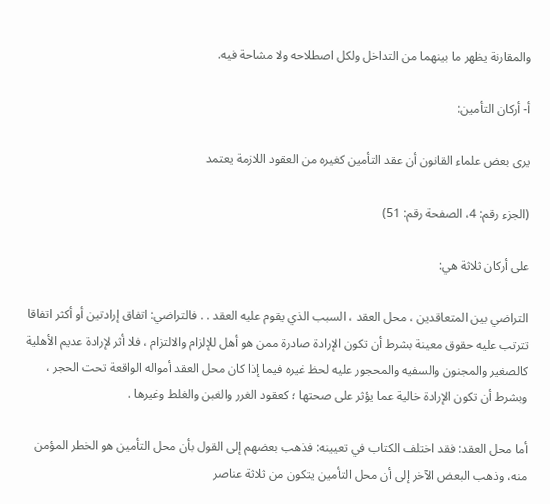والمقارنة يظهر ما بينهما من التداخل ولكل اصطلاحه ولا مشاحة فيه.

أ- أركان التأمين:

يرى بعض علماء القانون أن عقد التأمين كغيره من العقود اللازمة يعتمد

(الجزء رقم: 4، الصفحة رقم: 51)

على أركان ثلاثة هي:

التراضي بين المتعاقدين ، محل العقد ، السبب الذي يقوم عليه العقد . . فالتراضي: اتفاق إرادتين أو أكثر اتفاقا تترتب عليه حقوق معينة بشرط أن تكون الإرادة صادرة ممن هو أهل للإلزام والالتزام ، فلا أثر لإرادة عديم الأهلية كالصغير والمجنون والسفيه والمحجور عليه لحظ غيره فيما إذا كان محل العقد أمواله الواقعة تحت الحجر ، وبشرط أن تكون الإرادة خالية عما يؤثر على صحتها ؛ كعقود الغرر والغبن والغلط وغيرها .

أما محل العقد: فقد اختلف الكتاب في تعيينه: فذهب بعضهم إلى القول بأن محل التأمين هو الخطر المؤمن منه، وذهب البعض الآخر إلى أن محل التأمين يتكون من ثلاثة عناصر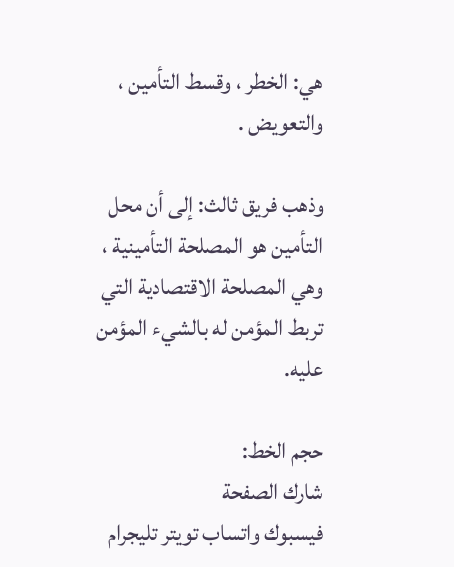هي: الخطر ، وقسط التأمين ، والتعويض .

وذهب فريق ثالث: إلى أن محل التأمين هو المصلحة التأمينية ، وهي المصلحة الاقتصادية التي تربط المؤمن له بالشيء المؤمن عليه.

حجم الخط:
شارك الصفحة
فيسبوك واتساب تويتر تليجرام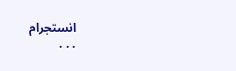انستجرام
. . .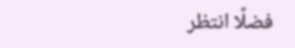فضلًا انتظر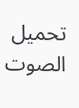تحميل الصوت